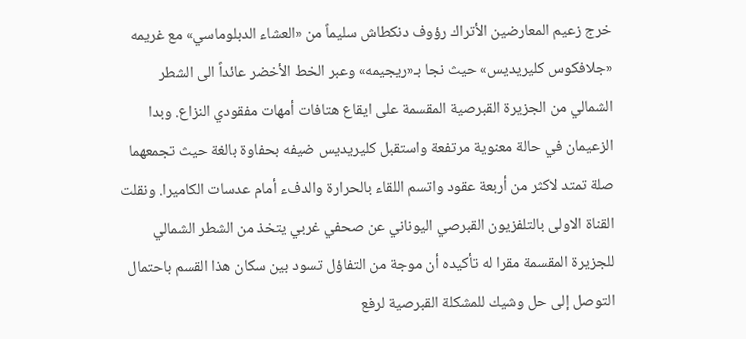خرج زعيم المعارضين الأتراك رؤوف دنكطاش سليماً من «العشاء الدبلوماسي» مع غريمه «جلافكوس كليريديس» حيث نجا بـ«ريجيمه» وعبر الخط الأخضر عائداً الى الشطر الشمالي من الجزيرة القبرصية المقسمة على ايقاع هتافات أمهات مفقودي النزاع. وبدا الزعيمان في حالة معنوية مرتفعة واستقبل كليريديس ضيفه بحفاوة بالغة حيث تجمعهما صلة تمتد لاكثر من أربعة عقود واتسم اللقاء بالحرارة والدفء أمام عدسات الكاميرا. ونقلت القناة الاولى بالتلفزيون القبرصي اليوناني عن صحفي غربي يتخذ من الشطر الشمالي للجزيرة المقسمة مقرا له تأكيده أن موجة من التفاؤل تسود بين سكان هذا القسم باحتمال التوصل إلى حل وشيك للمشكلة القبرصية لرفع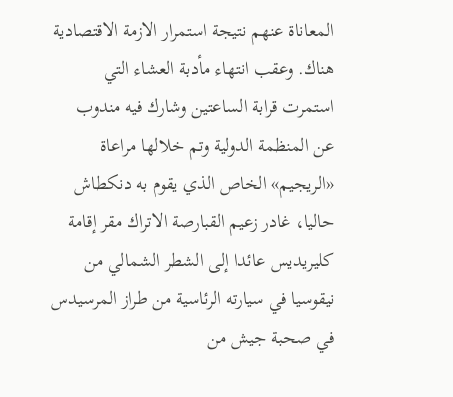المعاناة عنهم نتيجة استمرار الازمة الاقتصادية هناك. وعقب انتهاء مأدبة العشاء التي استمرت قرابة الساعتين وشارك فيه مندوب عن المنظمة الدولية وتم خلالها مراعاة «الريجيم» الخاص الذي يقوم به دنكطاش حاليا، غادر زعيم القبارصة الاتراك مقر إقامة كليريديس عائدا إلى الشطر الشمالي من نيقوسيا في سيارته الرئاسية من طراز المرسيدس في صحبة جيش من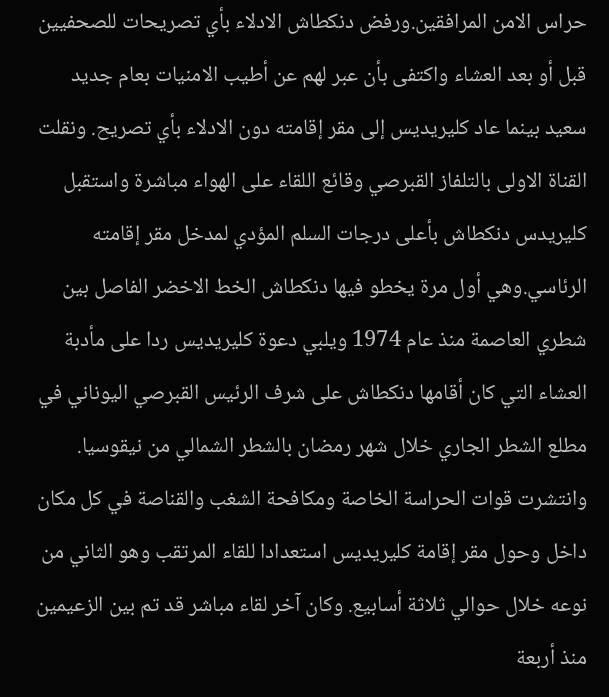حراس الامن المرافقين.ورفض دنكطاش الادلاء بأي تصريحات للصحفيين قبل أو بعد العشاء واكتفى بأن عبر لهم عن أطيب الامنيات بعام جديد سعيد بينما عاد كليريديس إلى مقر إقامته دون الادلاء بأي تصريح. ونقلت القناة الاولى بالتلفاز القبرصي وقائع اللقاء على الهواء مباشرة واستقبل كليريدس دنكطاش بأعلى درجات السلم المؤدي لمدخل مقر إقامته الرئاسي.وهي أول مرة يخطو فيها دنكطاش الخط الاخضر الفاصل بين شطري العاصمة منذ عام 1974 ويلبي دعوة كليريديس ردا على مأدبة العشاء التي كان أقامها دنكطاش على شرف الرئيس القبرصي اليوناني في مطلع الشطر الجاري خلال شهر رمضان بالشطر الشمالي من نيقوسيا. وانتشرت قوات الحراسة الخاصة ومكافحة الشغب والقناصة في كل مكان داخل وحول مقر إقامة كليريديس استعدادا للقاء المرتقب وهو الثاني من نوعه خلال حوالي ثلاثة أسابيع. وكان آخر لقاء مباشر قد تم بين الزعيمين منذ أربعة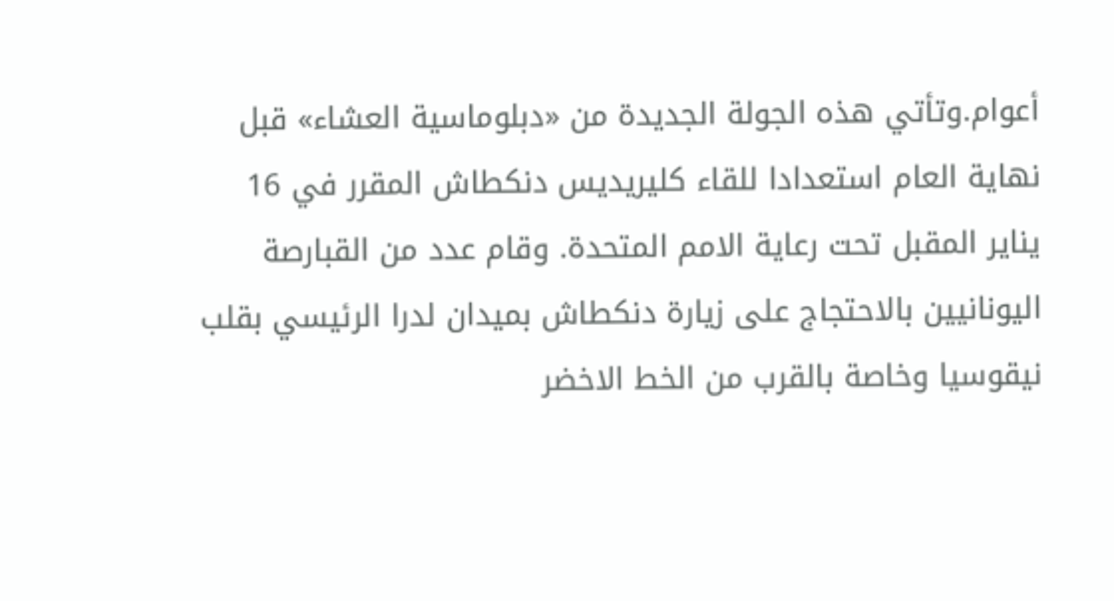أعوام.وتأتي هذه الجولة الجديدة من «دبلوماسية العشاء» قبل نهاية العام استعدادا للقاء كليريديس دنكطاش المقرر في 16 يناير المقبل تحت رعاية الامم المتحدة. وقام عدد من القبارصة اليونانيين بالاحتجاج على زيارة دنكطاش بميدان لدرا الرئيسي بقلب نيقوسيا وخاصة بالقرب من الخط الاخضر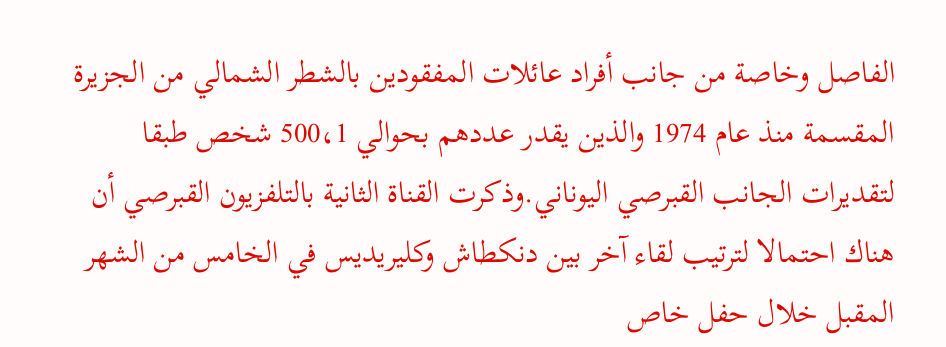الفاصل وخاصة من جانب أفراد عائلات المفقودين بالشطر الشمالي من الجزيرة المقسمة منذ عام 1974 والذين يقدر عددهم بحوالي 500،1 شخص طبقا لتقديرات الجانب القبرصي اليوناني.وذكرت القناة الثانية بالتلفزيون القبرصي أن هناك احتمالا لترتيب لقاء آخر بين دنكطاش وكليريديس في الخامس من الشهر المقبل خلال حفل خاص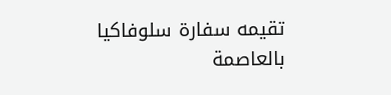تقيمه سفارة سلوفاكيا بالعاصمة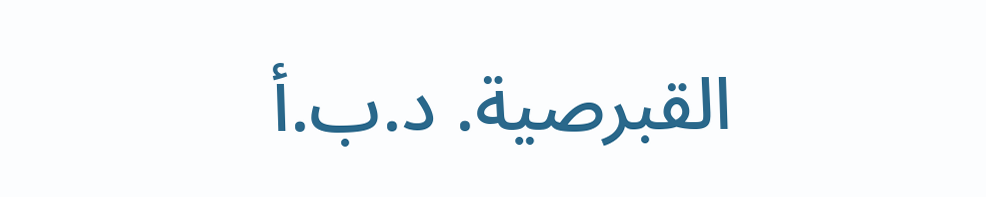القبرصية. د.ب.أ